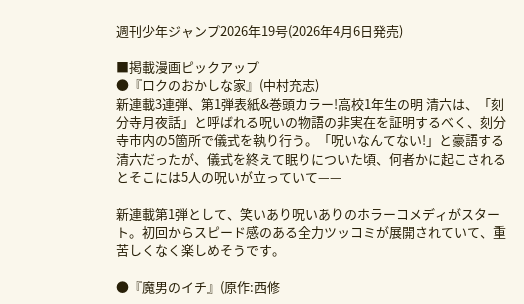週刊少年ジャンプ2026年19号(2026年4月6日発売)

■掲載漫画ピックアップ
●『ロクのおかしな家』(中村充志)
新連載3連弾、第1弾表紙&巻頭カラー!高校1年生の明 清六は、「刻分寺月夜話」と呼ばれる呪いの物語の非実在を証明するべく、刻分寺市内の5箇所で儀式を執り行う。「呪いなんてない!」と豪語する清六だったが、儀式を終えて眠りについた頃、何者かに起こされるとそこには5人の呪いが立っていて——

新連載第1弾として、笑いあり呪いありのホラーコメディがスタート。初回からスピード感のある全力ツッコミが展開されていて、重苦しくなく楽しめそうです。

●『魔男のイチ』(原作:西修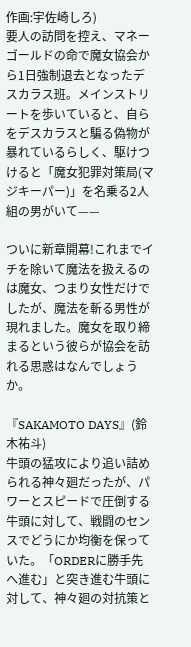作画:宇佐崎しろ)
要人の訪問を控え、マネーゴールドの命で魔女協会から1日強制退去となったデスカラス班。メインストリートを歩いていると、自らをデスカラスと騙る偽物が暴れているらしく、駆けつけると「魔女犯罪対策局(マジキーパー)」を名乗る2人組の男がいて——

ついに新章開幕!これまでイチを除いて魔法を扱えるのは魔女、つまり女性だけでしたが、魔法を斬る男性が現れました。魔女を取り締まるという彼らが協会を訪れる思惑はなんでしょうか。

『SAKAMOTO DAYS』(鈴木祐斗)
牛頭の猛攻により追い詰められる神々廻だったが、パワーとスピードで圧倒する牛頭に対して、戦闘のセンスでどうにか均衡を保っていた。「ORDERに勝手先へ進む」と突き進む牛頭に対して、神々廻の対抗策と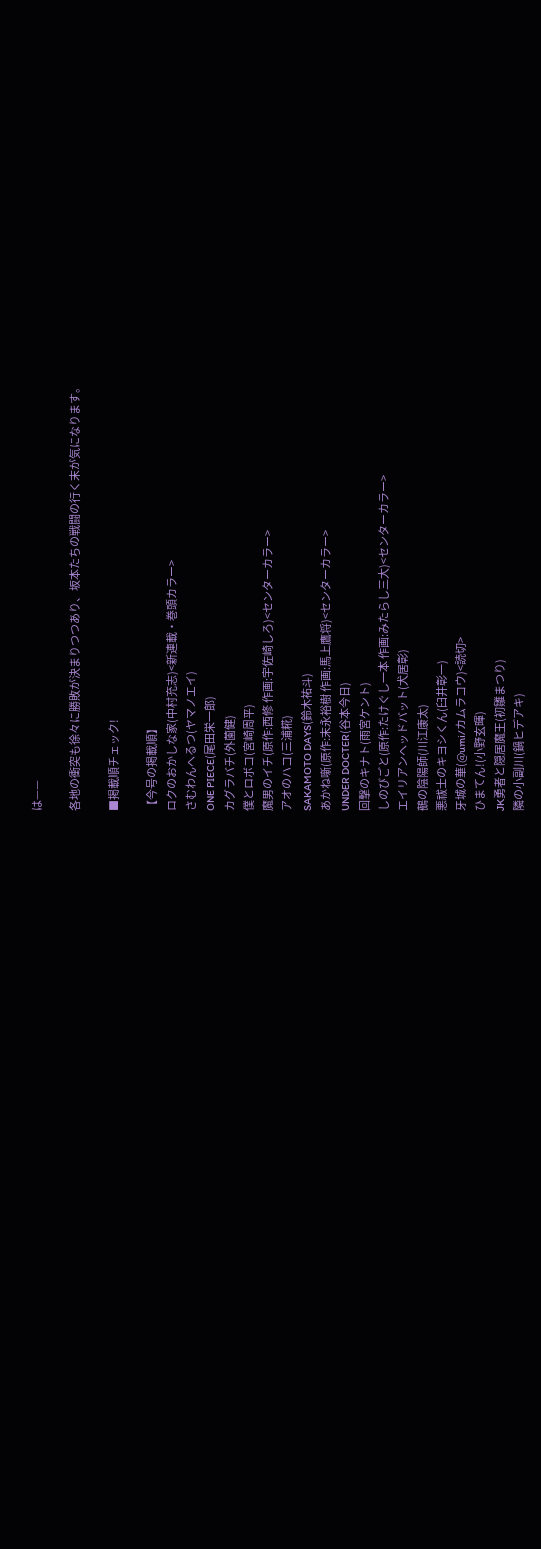は——

各地の衝突も徐々に勝敗が決まりつつあり、坂本たちの戦闘の行く末が気になります。

■掲載順チェック!

【今号の掲載順】
ロクのおかしな家(中村充志)<新連載・巻頭カラー>
さむわんへるつ(ヤマノエイ)
ONE PIECE(尾田栄一郎)
カグラバチ(外薗健)
僕とロボコ(宮崎周平)
魔男のイチ(原作:西修 作画:宇佐崎しろ)<センターカラー>
アオのハコ(三浦糀)
SAKAMOTO DAYS(鈴木祐斗)
あかね噺(原作:末永裕樹 作画:馬上鷹将)<センターカラー>
UNDER DOCTER(谷本今日)
回撃のキナト(雨宮ケント)
しのびごと(原作:たけぐし一本 作画:みたらし三大)<センターカラー>
エイリアンヘッドバット(犬居彰)
鵺の陰陽師(川江康太)
悪祓士のキヨシくん(臼井彰一)
牙城の華(@umi/カムラコウ)<読切>
ひまてん!(小野玄暉)
JK勇者と隠居魔王(初雛まつり)
隣の小副川(鍋ヒデアキ)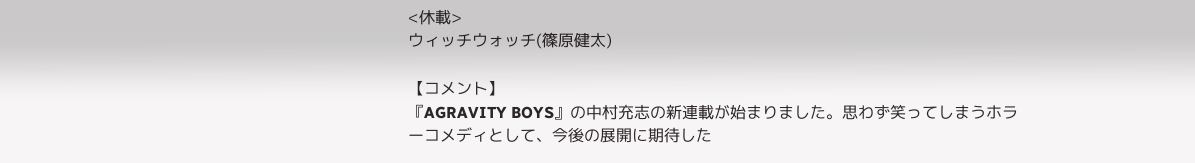<休載>
ウィッチウォッチ(篠原健太)

【コメント】
『AGRAVITY BOYS』の中村充志の新連載が始まりました。思わず笑ってしまうホラーコメディとして、今後の展開に期待した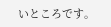いところです。